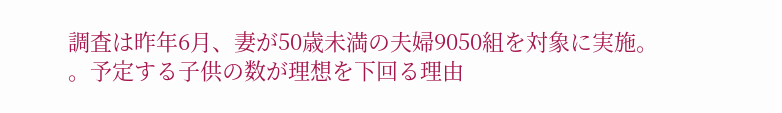調査は昨年6月、妻が50歳未満の夫婦9050組を対象に実施。
。予定する子供の数が理想を下回る理由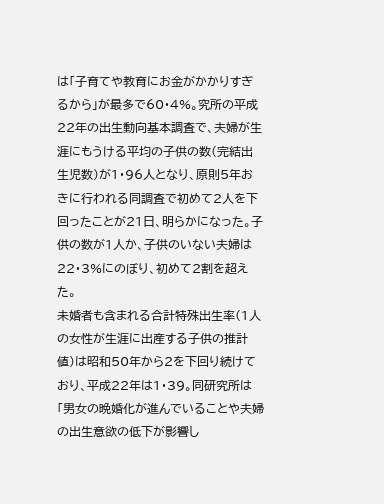は「子育てや教育にお金がかかりすぎるから」が最多で60・4%。究所の平成22年の出生動向基本調査で、夫婦が生涯にもうける平均の子供の数(完結出生児数)が1・96人となり、原則5年おきに行われる同調査で初めて2人を下回ったことが21日、明らかになった。子供の数が1人か、子供のいない夫婦は22・3%にのぼり、初めて2割を超えた。
未婚者も含まれる合計特殊出生率(1人の女性が生涯に出産する子供の推計値)は昭和50年から2を下回り続けており、平成22年は1・39。同研究所は「男女の晩婚化が進んでいることや夫婦の出生意欲の低下が影響し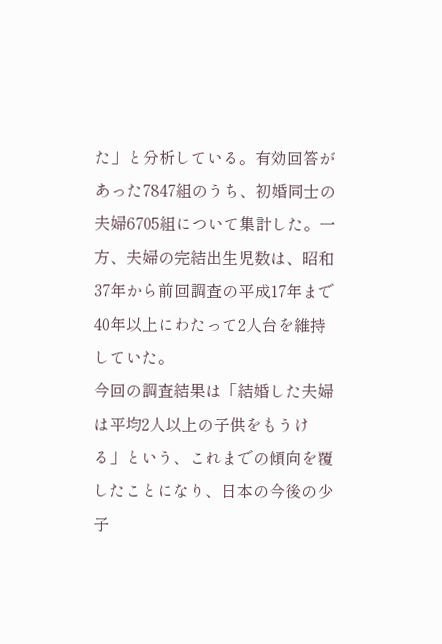た」と分析している。有効回答があった7847組のうち、初婚同士の夫婦6705組について集計した。一方、夫婦の完結出生児数は、昭和37年から前回調査の平成17年まで40年以上にわたって2人台を維持していた。
今回の調査結果は「結婚した夫婦は平均2人以上の子供をもうける」という、これまでの傾向を覆したことになり、日本の今後の少子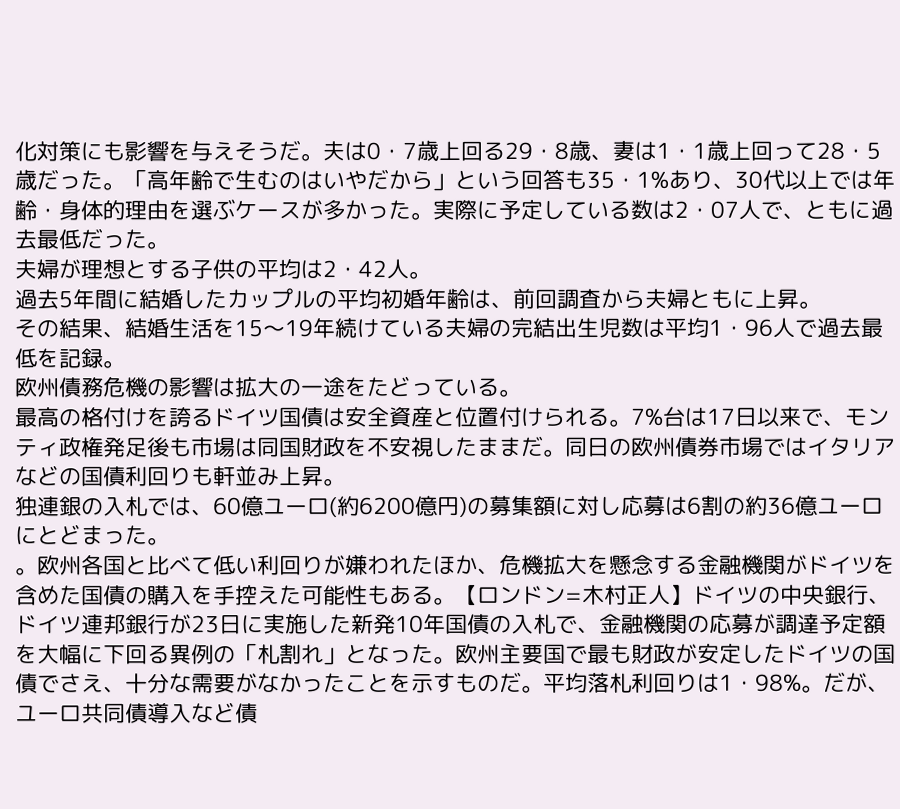化対策にも影響を与えそうだ。夫は0・7歳上回る29・8歳、妻は1・1歳上回って28・5歳だった。「高年齢で生むのはいやだから」という回答も35・1%あり、30代以上では年齢・身体的理由を選ぶケースが多かった。実際に予定している数は2・07人で、ともに過去最低だった。
夫婦が理想とする子供の平均は2・42人。
過去5年間に結婚したカップルの平均初婚年齢は、前回調査から夫婦ともに上昇。
その結果、結婚生活を15〜19年続けている夫婦の完結出生児数は平均1・96人で過去最低を記録。
欧州債務危機の影響は拡大の一途をたどっている。
最高の格付けを誇るドイツ国債は安全資産と位置付けられる。7%台は17日以来で、モンティ政権発足後も市場は同国財政を不安視したままだ。同日の欧州債券市場ではイタリアなどの国債利回りも軒並み上昇。
独連銀の入札では、60億ユーロ(約6200億円)の募集額に対し応募は6割の約36億ユーロにとどまった。
。欧州各国と比べて低い利回りが嫌われたほか、危機拡大を懸念する金融機関がドイツを含めた国債の購入を手控えた可能性もある。【ロンドン=木村正人】ドイツの中央銀行、ドイツ連邦銀行が23日に実施した新発10年国債の入札で、金融機関の応募が調達予定額を大幅に下回る異例の「札割れ」となった。欧州主要国で最も財政が安定したドイツの国債でさえ、十分な需要がなかったことを示すものだ。平均落札利回りは1・98%。だが、ユーロ共同債導入など債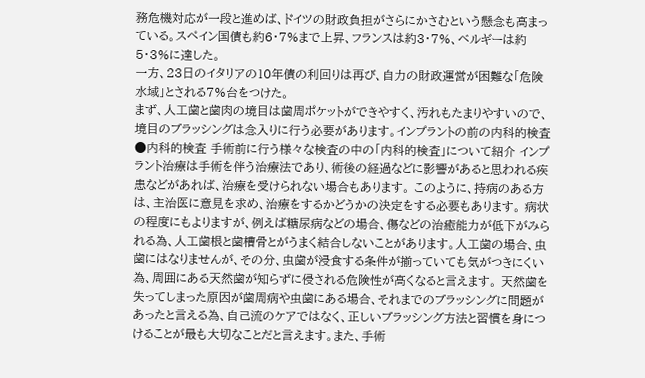務危機対応が一段と進めば、ドイツの財政負担がさらにかさむという懸念も高まっている。スペイン国債も約6・7%まで上昇、フランスは約3・7%、ベルギーは約5・3%に達した。
一方、23日のイタリアの10年債の利回りは再び、自力の財政運営が困難な「危険水域」とされる7%台をつけた。
まず、人工歯と歯肉の境目は歯周ポケットができやすく、汚れもたまりやすいので、境目のブラッシングは念入りに行う必要があります。インプラントの前の内科的検査 ●内科的検査 手術前に行う様々な検査の中の「内科的検査」について紹介 インプラント治療は手術を伴う治療法であり、術後の経過などに影響があると思われる疾患などがあれば、治療を受けられない場合もあります。 このように、持病のある方は、主治医に意見を求め、治療をするかどうかの決定をする必要もあります。 病状の程度にもよりますが、例えば糖尿病などの場合、傷などの治癒能力が低下がみられる為、人工歯根と歯槽骨とがうまく結合しないことがあります。人工歯の場合、虫歯にはなりませんが、その分、虫歯が浸食する条件が揃っていても気がつきにくい為、周囲にある天然歯が知らずに侵される危険性が高くなると言えます。 天然歯を失ってしまった原因が歯周病や虫歯にある場合、それまでのブラッシングに問題があったと言える為、自己流のケアではなく、正しいブラッシング方法と習慣を身につけることが最も大切なことだと言えます。また、手術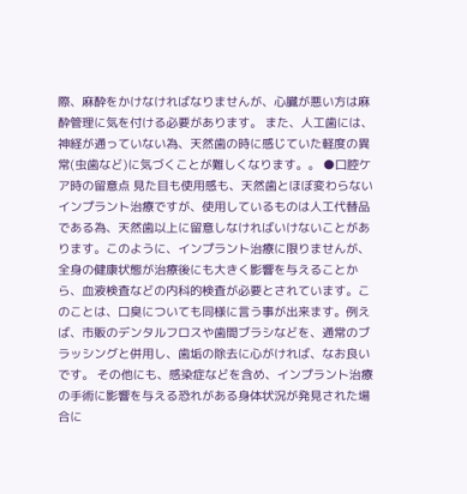際、麻酔をかけなければなりませんが、心臓が悪い方は麻酔管理に気を付ける必要があります。 また、人工歯には、神経が通っていない為、天然歯の時に感じていた軽度の異常(虫歯など)に気づくことが難しくなります。。 ●口腔ケア時の留意点 見た目も使用感も、天然歯とほぼ変わらないインプラント治療ですが、使用しているものは人工代替品である為、天然歯以上に留意しなければいけないことがあります。このように、インプラント治療に限りませんが、全身の健康状態が治療後にも大きく影響を与えることから、血液検査などの内科的検査が必要とされています。このことは、口臭についても同様に言う事が出来ます。例えば、市販のデンタルフロスや歯間ブラシなどを、通常のブラッシングと併用し、歯垢の除去に心がければ、なお良いです。 その他にも、感染症などを含め、インプラント治療の手術に影響を与える恐れがある身体状況が発見された場合に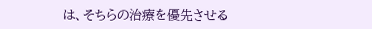は、そちらの治療を優先させる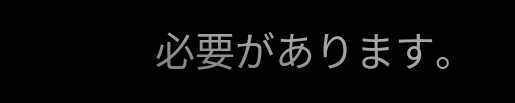必要があります。